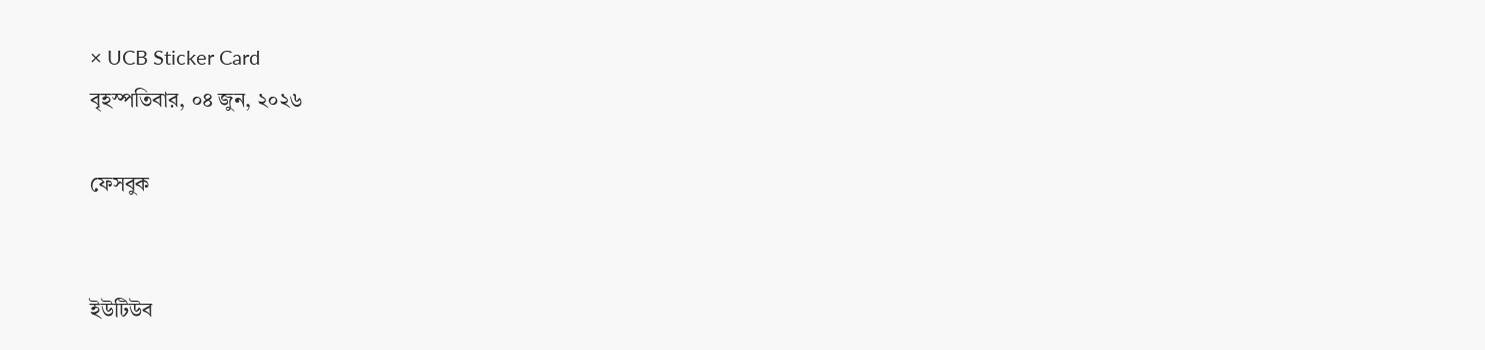× UCB Sticker Card
বৃহস্পতিবার, ০৪ জুন, ২০২৬

ফেসবুক


ইউটিউব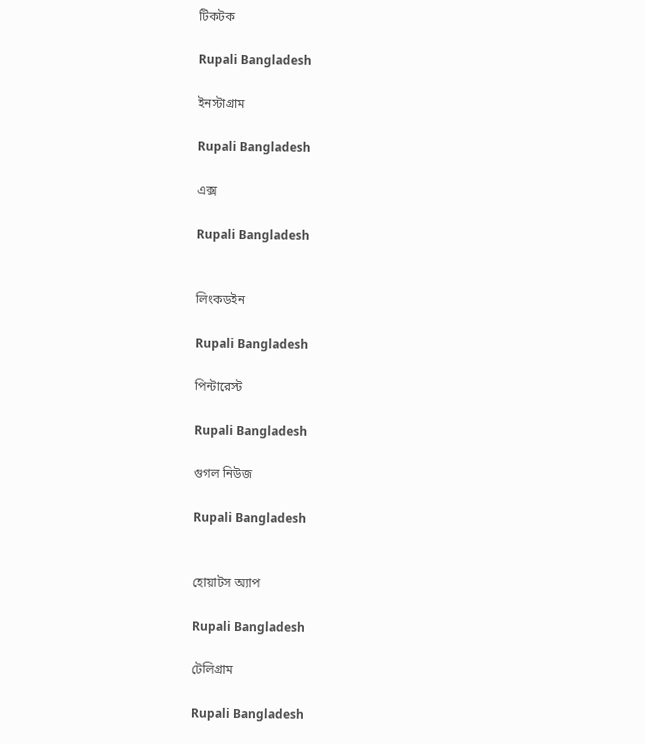টিকটক

Rupali Bangladesh

ইনস্টাগ্রাম

Rupali Bangladesh

এক্স

Rupali Bangladesh


লিংকডইন

Rupali Bangladesh

পিন্টারেস্ট

Rupali Bangladesh

গুগল নিউজ

Rupali Bangladesh


হোয়াটস অ্যাপ

Rupali Bangladesh

টেলিগ্রাম

Rupali Bangladesh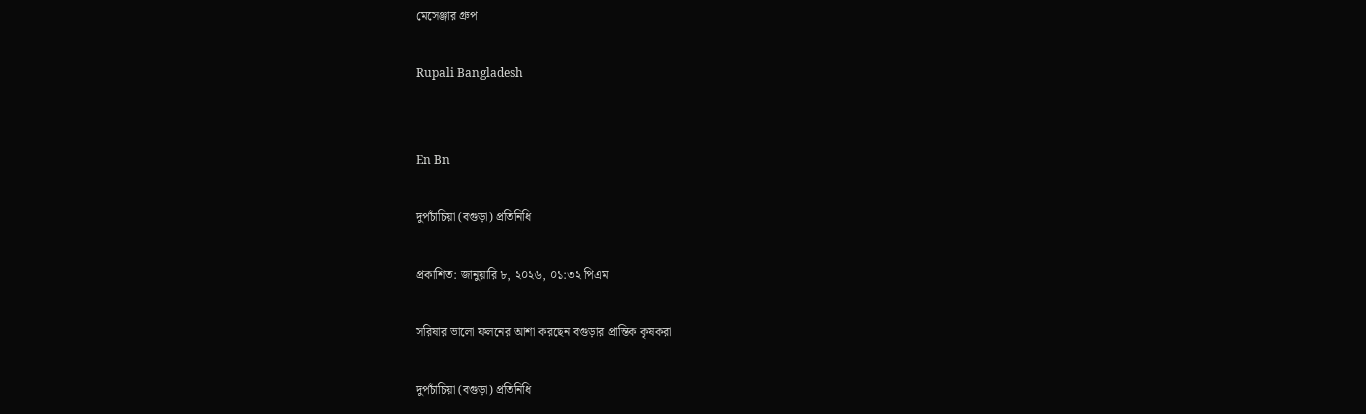মেসেঞ্জার গ্রুপ

Rupali Bangladesh


En Bn

দুপচাঁচিয়া (বগুড়া) প্রতিনিধি

প্রকাশিত: জানুয়ারি ৮, ২০২৬, ০১:৩২ পিএম

সরিষার ভালো ফলনের আশা করছেন বগুড়ার প্রান্তিক কৃষকরা

দুপচাঁচিয়া (বগুড়া) প্রতিনিধি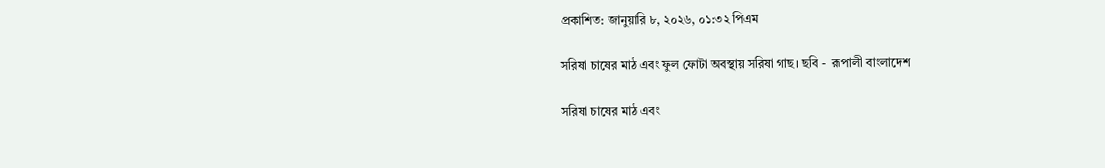প্রকাশিত: জানুয়ারি ৮, ২০২৬, ০১:৩২ পিএম

সরিষা চাষের মাঠ এবং ফুল ফোটা অবস্থায় সরিষা গাছ। ছবি -  রূপালী বাংলাদেশ

সরিষা চাষের মাঠ এবং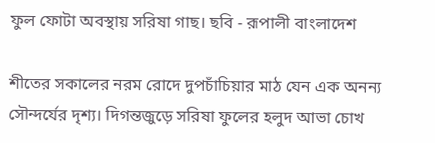ফুল ফোটা অবস্থায় সরিষা গাছ। ছবি - রূপালী বাংলাদেশ

শীতের সকালের নরম রোদে দুপচাঁচিয়ার মাঠ যেন এক অনন্য সৌন্দর্যের দৃশ্য। দিগন্তজুড়ে সরিষা ফুলের হলুদ আভা চোখ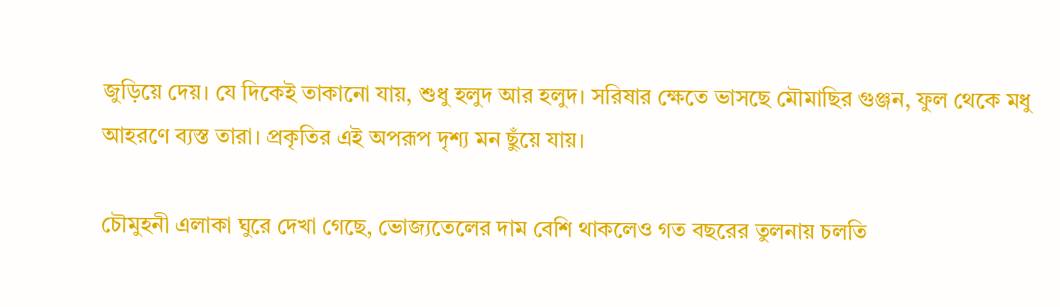জুড়িয়ে দেয়। যে দিকেই তাকানো যায়, শুধু হলুদ আর হলুদ। সরিষার ক্ষেতে ভাসছে মৌমাছির গুঞ্জন, ফুল থেকে মধু আহরণে ব্যস্ত তারা। প্রকৃতির এই অপরূপ দৃশ্য মন ছুঁয়ে যায়।

চৌমুহনী এলাকা ঘুরে দেখা গেছে, ভোজ্যতেলের দাম বেশি থাকলেও গত বছরের তুলনায় চলতি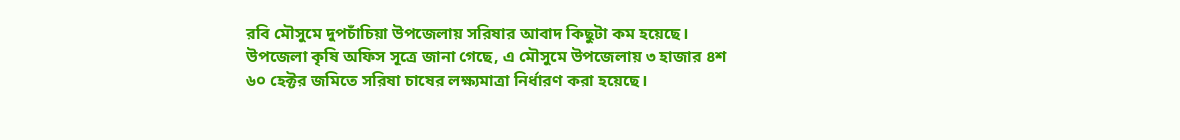রবি মৌসুমে দুপচাঁচিয়া উপজেলায় সরিষার আবাদ কিছুটা কম হয়েছে। উপজেলা কৃষি অফিস সূত্রে জানা গেছে, এ মৌসুমে উপজেলায় ৩ হাজার ৪শ ৬০ হেক্টর জমিতে সরিষা চাষের লক্ষ্যমাত্রা নির্ধারণ করা হয়েছে।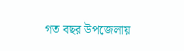গত বছর উপজেলায়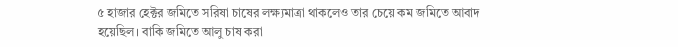৫ হাজার হেক্টর জমিতে সরিষা চাষের লক্ষ্যমাত্রা থাকলেও তার চেয়ে কম জমিতে আবাদ হয়েছিল। বাকি জমিতে আলু চাষ করা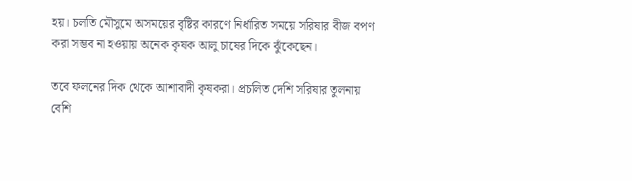হয়। চলতি মৌসুমে অসময়ের বৃষ্টির কারণে নির্ধারিত সময়ে সরিষার বীজ বপণ করা সম্ভব না হওয়ায় অনেক কৃষক আলু চাষের দিকে ঝুঁকেছেন।

তবে ফলনের দিক থেকে আশাবাদী কৃষকরা। প্রচলিত দেশি সরিষার তুলনায় বেশি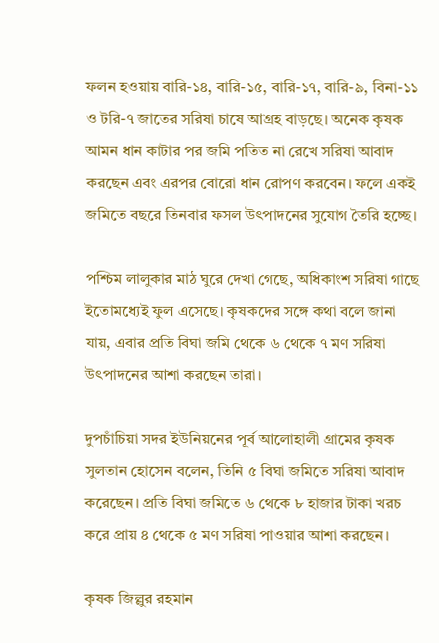ফলন হওয়ায় বারি-১৪, বারি-১৫, বারি-১৭, বারি-৯, বিনা-১১ ও টরি-৭ জাতের সরিষা চাষে আগ্রহ বাড়ছে। অনেক কৃষক আমন ধান কাটার পর জমি পতিত না রেখে সরিষা আবাদ করছেন এবং এরপর বোরো ধান রোপণ করবেন। ফলে একই জমিতে বছরে তিনবার ফসল উৎপাদনের সুযোগ তৈরি হচ্ছে।

পশ্চিম লালুকার মাঠ ঘুরে দেখা গেছে, অধিকাংশ সরিষা গাছে ইতোমধ্যেই ফুল এসেছে। কৃষকদের সঙ্গে কথা বলে জানা যায়, এবার প্রতি বিঘা জমি থেকে ৬ থেকে ৭ মণ সরিষা উৎপাদনের আশা করছেন তারা।

দুপচাঁচিয়া সদর ইউনিয়নের পূর্ব আলোহালী গ্রামের কৃষক সুলতান হোসেন বলেন, তিনি ৫ বিঘা জমিতে সরিষা আবাদ করেছেন। প্রতি বিঘা জমিতে ৬ থেকে ৮ হাজার টাকা খরচ করে প্রায় ৪ থেকে ৫ মণ সরিষা পাওয়ার আশা করছেন।

কৃষক জিল্লুর রহমান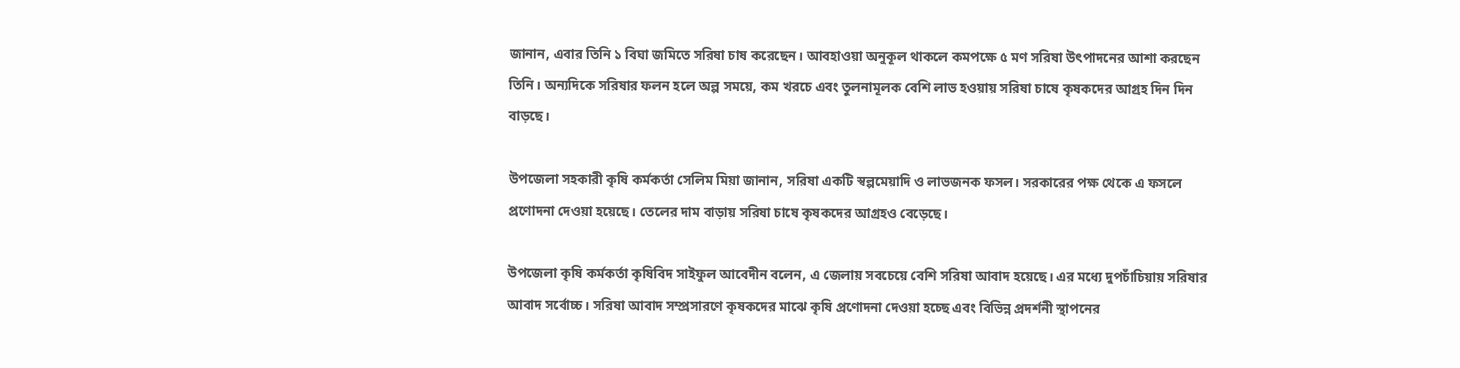জানান, এবার তিনি ১ বিঘা জমিতে সরিষা চাষ করেছেন। আবহাওয়া অনুকূল থাকলে কমপক্ষে ৫ মণ সরিষা উৎপাদনের আশা করছেন তিনি। অন্যদিকে সরিষার ফলন হলে অল্প সময়ে, কম খরচে এবং তুলনামূলক বেশি লাভ হওয়ায় সরিষা চাষে কৃষকদের আগ্রহ দিন দিন বাড়ছে।

উপজেলা সহকারী কৃষি কর্মকর্তা সেলিম মিয়া জানান, সরিষা একটি স্বল্পমেয়াদি ও লাভজনক ফসল। সরকারের পক্ষ থেকে এ ফসলে প্রণোদনা দেওয়া হয়েছে। তেলের দাম বাড়ায় সরিষা চাষে কৃষকদের আগ্রহও বেড়েছে।

উপজেলা কৃষি কর্মকর্তা কৃষিবিদ সাইফুল আবেদীন বলেন, এ জেলায় সবচেয়ে বেশি সরিষা আবাদ হয়েছে। এর মধ্যে দুপচাঁচিয়ায় সরিষার আবাদ সর্বোচ্চ। সরিষা আবাদ সম্প্রসারণে কৃষকদের মাঝে কৃষি প্রণোদনা দেওয়া হচ্ছে এবং বিভিন্ন প্রদর্শনী স্থাপনের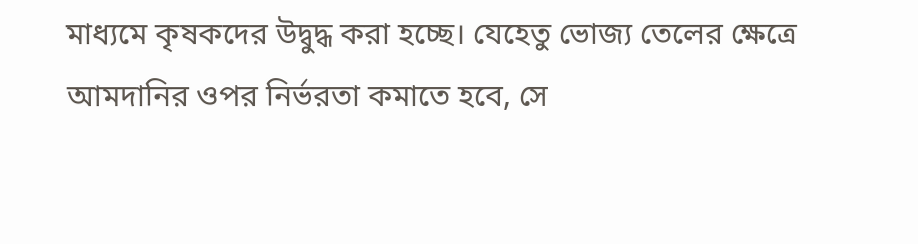মাধ্যমে কৃষকদের উদ্বুদ্ধ করা হচ্ছে। যেহেতু ভোজ্য তেলের ক্ষেত্রে আমদানির ওপর নির্ভরতা কমাতে হবে, সে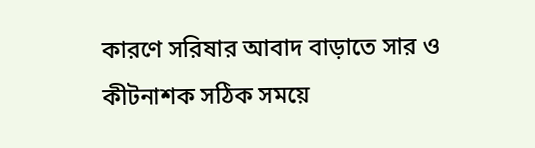কারণে সরিষার আবাদ বাড়াতে সার ও কীটনাশক সঠিক সময়ে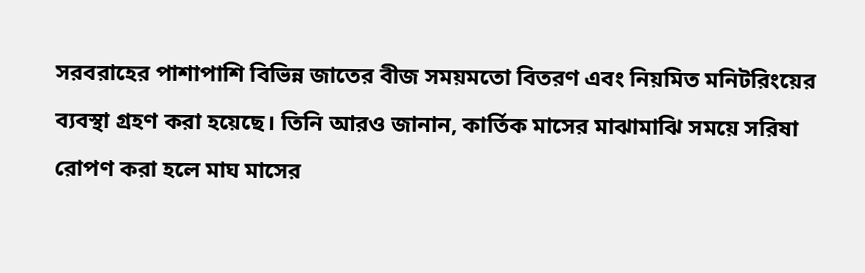সরবরাহের পাশাপাশি বিভিন্ন জাতের বীজ সময়মতো বিতরণ এবং নিয়মিত মনিটরিংয়ের ব্যবস্থা গ্রহণ করা হয়েছে। তিনি আরও জানান, কার্তিক মাসের মাঝামাঝি সময়ে সরিষা রোপণ করা হলে মাঘ মাসের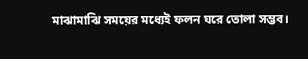মাঝামাঝি সময়ের মধ্যেই ফলন ঘরে তোলা সম্ভব।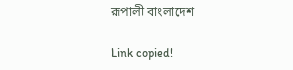রূপালী বাংলাদেশ

Link copied!